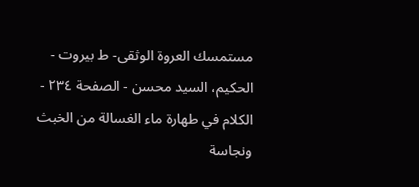مستمسك العروة الوثقى- ط بیروت - الحكيم، السيد محسن - الصفحة ٢٣٤ - الكلام في طهارة ماء الغسالة من الخبث ونجاسة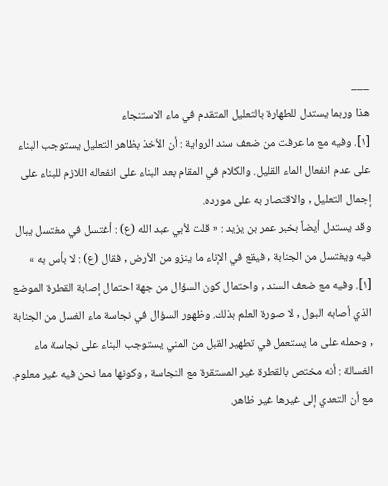___
هذا وربما يستدل للطهارة بالتعليل المتقدم في ماء الاستنجاء
[١]. وفيه مع ما عرفت من ضعف سند الرواية : أن الأخذ بظاهر التعليل يستوجب البناء على عدم انفعال الماء القليل. والكلام في المقام بعد البناء على انفعاله اللازم للبناء على إجمال التعليل , والاقتصار به على مورده.
وقد يستدل أيضاً بخبر عمر بن يزيد : « قلت لأبي عبد الله (ع) : أغتسل في مغتسل يبال فيه ويغتسل من الجنابة , فيقع في الإناء ما ينزو من الأرض , فقال (ع) : لا بأس به »
[١]. وفيه مع ضعف السند , واحتمال كون السؤال من جهة احتمال إصابة القطرة الموضع الذي أصابه البول , لا صورة العلم بذلك. وظهور السؤال في نجاسة ماء الغسل من الجنابة , وحمله على ما يستعمل في تطهير القبل من المني يستوجب البناء على نجاسة ماء الغسالة : أنه مختص بالقطرة غير المستقرة مع النجاسة , وكونها مما نحن فيه غير معلوم. مع أن التعدي إلى غيرها غير ظاهر.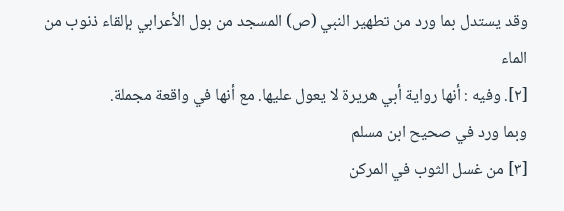وقد يستدل بما ورد من تطهير النبي (ص) المسجد من بول الأعرابي بإلقاء ذنوب من الماء
[٢]. وفيه : أنها رواية أبي هريرة لا يعول عليها. مع أنها في واقعة مجملة.
وبما ورد في صحيح ابن مسلم
[٣] من غسل الثوب في المركن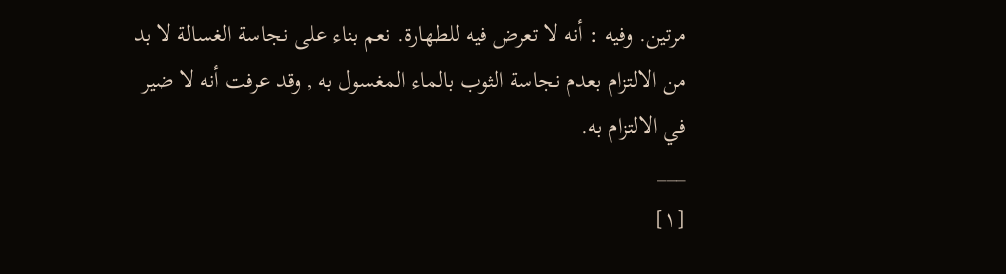مرتين. وفيه : أنه لا تعرض فيه للطهارة. نعم بناء على نجاسة الغسالة لا بد من الالتزام بعدم نجاسة الثوب بالماء المغسول به , وقد عرفت أنه لا ضير في الالتزام به.
___
[١]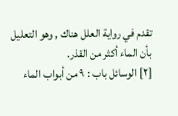تقدم في رواية العلل هناك , وهو التعليل بأن الماء أكثر من القذر.
[٢] الوسائل باب : ٩ من أبواب الماء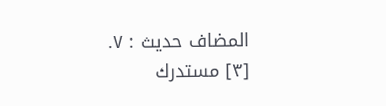المضاف حديث : ٧.
[٣] مستدرك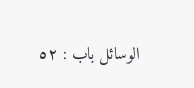الوسائل باب : ٥٢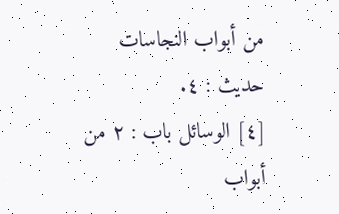من أبواب النجاسات حديث : ٤.
[٤] الوسائل باب : ٢ من أبواب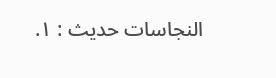النجاسات حديث : ١.